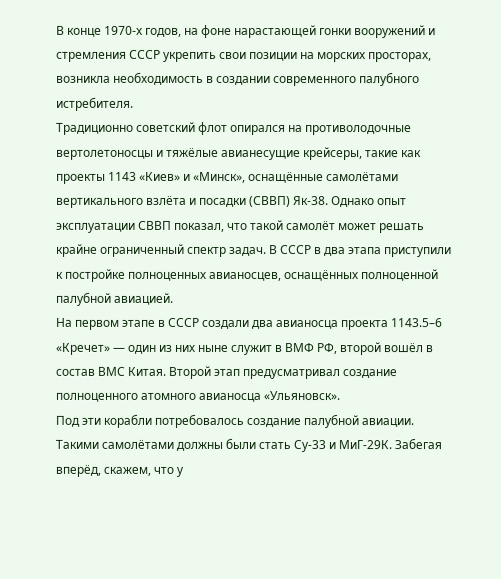В конце 1970-х годов, на фоне нарастающей гонки вооружений и стремления СССР укрепить свои позиции на морских просторах, возникла необходимость в создании современного палубного истребителя.
Традиционно советский флот опирался на противолодочные вертолетоносцы и тяжёлые авианесущие крейсеры, такие как проекты 1143 «Киев» и «Минск», оснащённые самолётами вертикального взлёта и посадки (СВВП) Як-38. Однако опыт эксплуатации СВВП показал, что такой самолёт может решать крайне ограниченный спектр задач. В СССР в два этапа приступили к постройке полноценных авианосцев, оснащённых полноценной палубной авиацией.
На первом этапе в СССР создали два авианосца проекта 1143.5–6 «Кречет» — один из них ныне служит в ВМФ РФ, второй вошёл в состав ВМС Китая. Второй этап предусматривал создание полноценного атомного авианосца «Ульяновск».
Под эти корабли потребовалось создание палубной авиации. Такими самолётами должны были стать Су-33 и МиГ-29К. Забегая вперёд, скажем, что у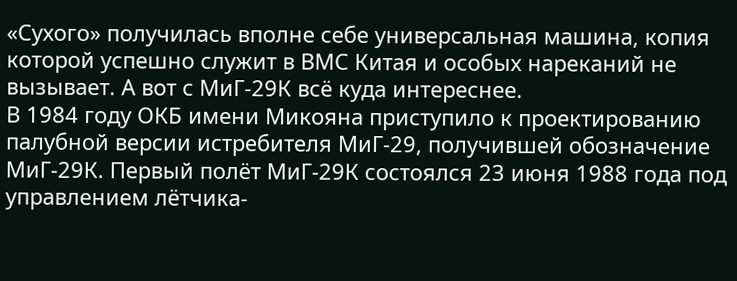«Сухого» получилась вполне себе универсальная машина, копия которой успешно служит в ВМС Китая и особых нареканий не вызывает. А вот с МиГ-29К всё куда интереснее.
В 1984 году ОКБ имени Микояна приступило к проектированию палубной версии истребителя МиГ-29, получившей обозначение МиГ-29К. Первый полёт МиГ-29К состоялся 23 июня 1988 года под управлением лётчика-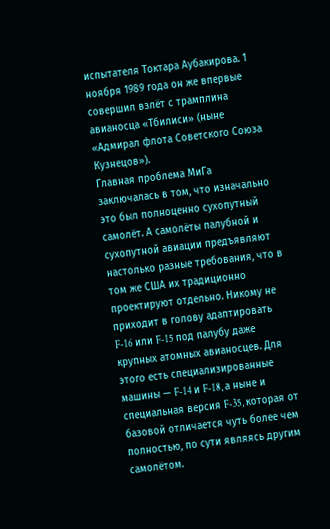испытателя Токтара Аубакирова. 1 ноября 1989 года он же впервые совершил взлёт с трамплина авианосца «Тбилиси» (ныне «Адмирал флота Советского Союза Кузнецов»).
Главная проблема МиГа заключалась в том, что изначально это был полноценно сухопутный самолёт. А самолёты палубной и сухопутной авиации предъявляют настолько разные требования, что в том же США их традиционно проектируют отдельно. Никому не приходит в голову адаптировать F-16 или F-15 под палубу даже крупных атомных авианосцев. Для этого есть специализированные машины — F-14 и F-18, а ныне и специальная версия F-35, которая от базовой отличается чуть более чем полностью, по сути являясь другим самолётом.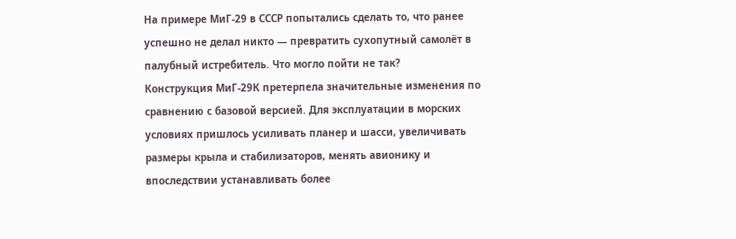На примере МиГ-29 в СССР попытались сделать то, что ранее успешно не делал никто — превратить сухопутный самолёт в палубный истребитель. Что могло пойти не так?
Конструкция МиГ-29К претерпела значительные изменения по сравнению с базовой версией. Для эксплуатации в морских условиях пришлось усиливать планер и шасси, увеличивать размеры крыла и стабилизаторов, менять авионику и впоследствии устанавливать более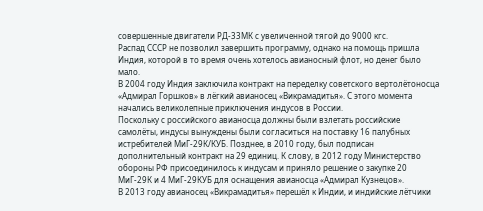совершенные двигатели РД-33МК с увеличенной тягой до 9000 кгс.
Распад СССР не позволил завершить программу, однако на помощь пришла Индия, которой в то время очень хотелось авианосный флот, но денег было мало.
В 2004 году Индия заключила контракт на переделку советского вертолётоносца «Адмирал Горшков» в лёгкий авианосец «Викрамадитья». С этого момента начались великолепные приключения индусов в России.
Поскольку с российского авианосца должны были взлетать российские самолёты, индусы вынуждены были согласиться на поставку 16 палубных истребителей МиГ-29К/КУБ. Позднее, в 2010 году, был подписан дополнительный контракт на 29 единиц. К слову, в 2012 году Министерство обороны РФ присоединилось к индусам и приняло решение о закупке 20 МиГ-29К и 4 МиГ-29КУБ для оснащения авианосца «Адмирал Кузнецов».
В 2013 году авианосец «Викрамадитья» перешёл к Индии, и индийские лётчики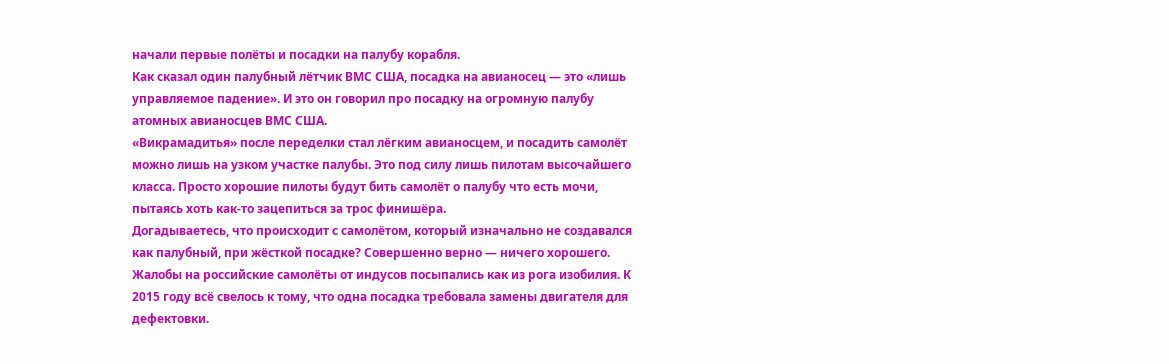начали первые полёты и посадки на палубу корабля.
Как сказал один палубный лётчик ВМС США, посадка на авианосец — это «лишь управляемое падение». И это он говорил про посадку на огромную палубу атомных авианосцев ВМС США.
«Викрамадитья» после переделки стал лёгким авианосцем, и посадить самолёт можно лишь на узком участке палубы. Это под силу лишь пилотам высочайшего класса. Просто хорошие пилоты будут бить самолёт о палубу что есть мочи, пытаясь хоть как-то зацепиться за трос финишёра.
Догадываетесь, что происходит с самолётом, который изначально не создавался как палубный, при жёсткой посадке? Совершенно верно — ничего хорошего. Жалобы на российские самолёты от индусов посыпались как из рога изобилия. К 2015 году всё свелось к тому, что одна посадка требовала замены двигателя для дефектовки.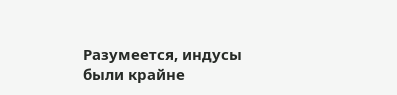Разумеется, индусы были крайне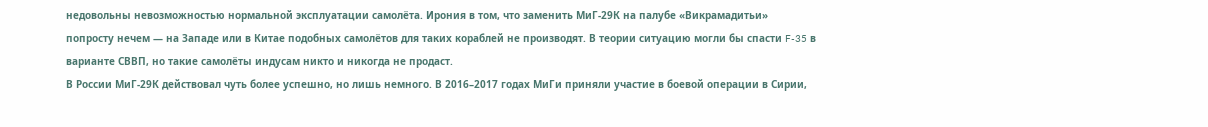недовольны невозможностью нормальной эксплуатации самолёта. Ирония в том, что заменить МиГ-29К на палубе «Викрамадитьи» попросту нечем — на Западе или в Китае подобных самолётов для таких кораблей не производят. В теории ситуацию могли бы спасти F-35 в варианте СВВП, но такие самолёты индусам никто и никогда не продаст.
В России МиГ-29К действовал чуть более успешно, но лишь немного. В 2016–2017 годах МиГи приняли участие в боевой операции в Сирии,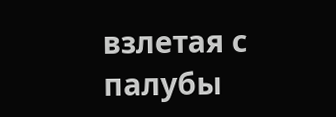взлетая с палубы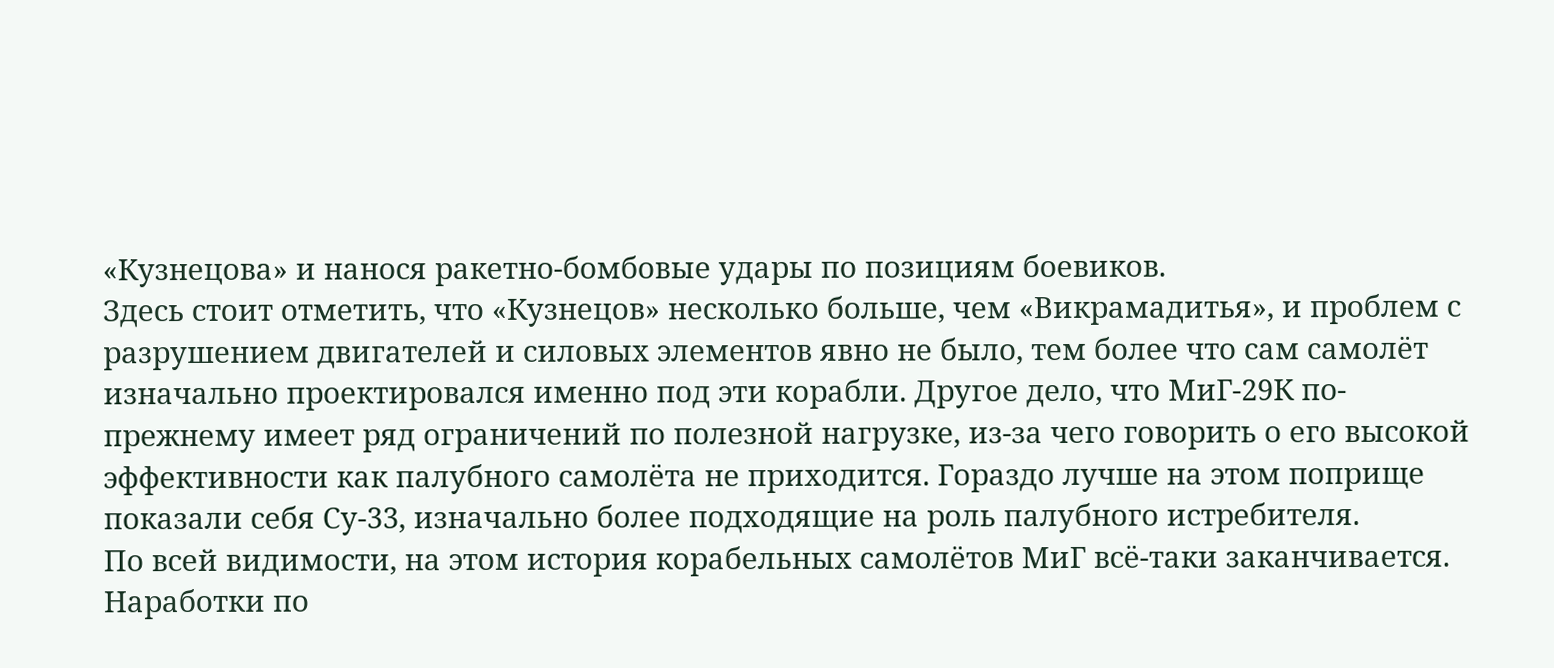«Кузнецова» и нанося ракетно-бомбовые удары по позициям боевиков.
Здесь стоит отметить, что «Кузнецов» несколько больше, чем «Викрамадитья», и проблем с разрушением двигателей и силовых элементов явно не было, тем более что сам самолёт изначально проектировался именно под эти корабли. Другое дело, что МиГ-29К по-прежнему имеет ряд ограничений по полезной нагрузке, из-за чего говорить о его высокой эффективности как палубного самолёта не приходится. Гораздо лучше на этом поприще показали себя Су-33, изначально более подходящие на роль палубного истребителя.
По всей видимости, на этом история корабельных самолётов МиГ всё-таки заканчивается. Наработки по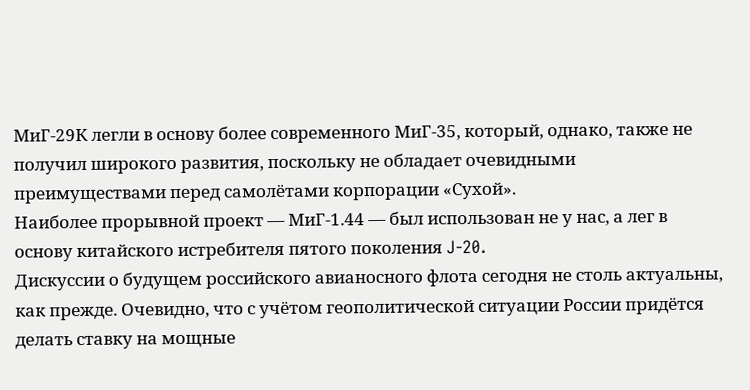МиГ-29К легли в основу более современного МиГ-35, который, однако, также не получил широкого развития, поскольку не обладает очевидными преимуществами перед самолётами корпорации «Сухой».
Наиболее прорывной проект — МиГ-1.44 — был использован не у нас, а лег в основу китайского истребителя пятого поколения J-20.
Дискуссии о будущем российского авианосного флота сегодня не столь актуальны, как прежде. Очевидно, что с учётом геополитической ситуации России придётся делать ставку на мощные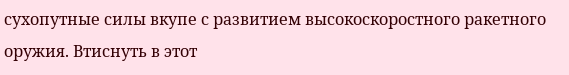сухопутные силы вкупе с развитием высокоскоростного ракетного оружия. Втиснуть в этот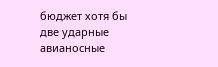бюджет хотя бы две ударные авианосные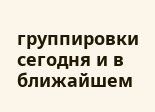группировки сегодня и в ближайшем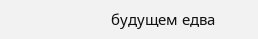будущем едва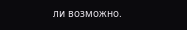ли возможно.